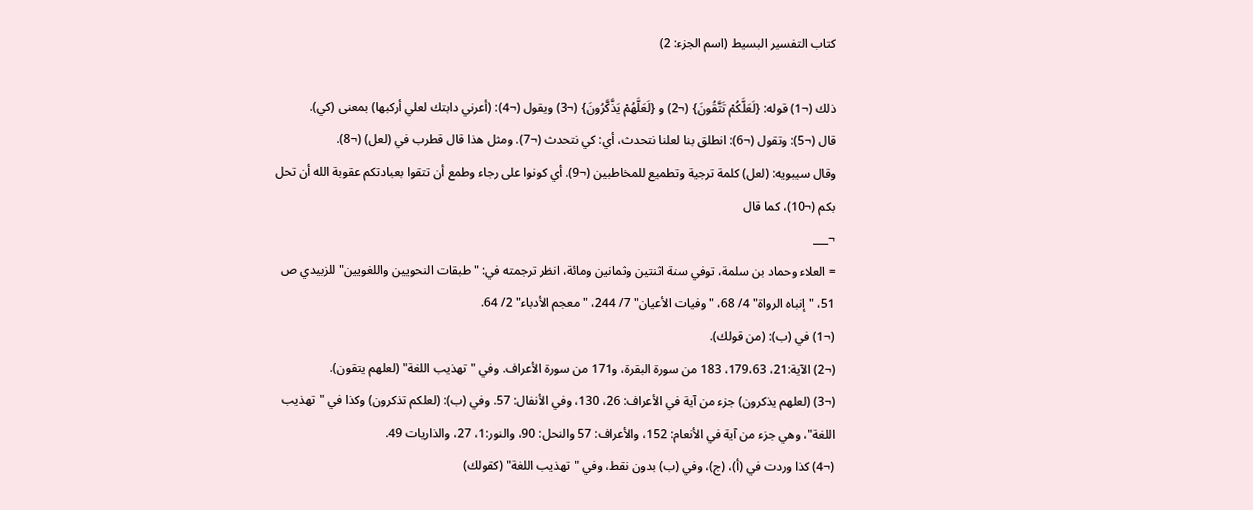كتاب التفسير البسيط (اسم الجزء: 2)

ذلك (¬1) قوله: {لَعَلَّكُمْ تَتَّقُونَ} (¬2) و {لَعَلَّهُمْ يَذَّكَّرُونَ} (¬3) ويقول (¬4): (أعرني دابتك لعلي أركبها) بمعنى (كي).
قال (¬5): وتقول (¬6): انطلق بنا لعلنا نتحدث، أي: كي نتحدث (¬7). ومثل هذا قال قطرب في (لعل) (¬8).
وقال سيبويه: (لعل) كلمة ترجية وتطميع للمخاطبين (¬9). أي كونوا على رجاء وطمع أن تتقوا بعبادتكم عقوبة الله أن تحل بكم (¬10)، كما قال
¬___
= العلاء وحماد بن سلمة، توفي سنة اثنتين وثمانين ومائة، انظر ترجمته في: "طبقات النحويين واللغويين" للزبيدي ص 51، "إنباه الرواة" 4/ 68، "وفيات الأعيان" 7/ 244، "معجم الأدباء" 2/ 64.
(¬1) في (ب): (من قولك).
(¬2) الآية:21، 179،63، 183 من سورة البقرة، و171 من سورة الأعراف. وفي "تهذيب اللغة" (لعلهم يتقون).
(¬3) (لعلهم يذكرون) جزء من آية في الأعراف: 26، 130، وفي الأنفال: 57. وفي (ب): (لعلكم تذكرون) وكذا في "تهذيب اللغة"، وهي جزء من آية في الأنعام: 152، والأعراف: 57 والنحل: 90، والنور:1، 27، والذاريات 49.
(¬4) كذا وردت في (أ)، (ج)، وفي (ب) بدون نقط، وفي "تهذيب اللغة" (كقولك)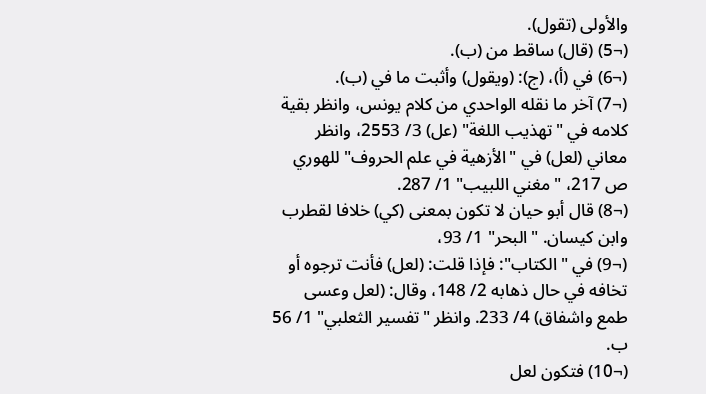والأولى (تقول).
(¬5) (قال) ساقط من (ب).
(¬6) في (أ)، (ج): (ويقول) وأثبت ما في (ب).
(¬7) آخر ما نقله الواحدي من كلام يونس، وانظر بقية كلامه في "تهذيب اللغة" (عل) 3/ 2553، وانظر معاني (لعل) في "الأزهية في علم الحروف" للهوري ص 217، "مغني اللبيب" 1/ 287.
(¬8) قال أبو حيان لا تكون بمعنى (كي) خلافا لقطرب وابن كيسان. "البحر" 1/ 93،
(¬9) في "الكتاب": فإذا قلت: (لعل) فأنت ترجوه أو تخافه في حال ذهابه 2/ 148، وقال: (لعل وعسى طمع واشفاق) 4/ 233. وانظر "تفسير الثعلبي" 1/ 56 ب.
(¬10) فتكون لعل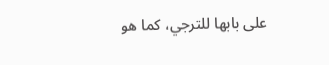على بابها للترجي، كما هو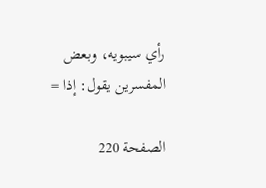رأي سيبويه، وبعض المفسرين يقول: إذا =

الصفحة 220